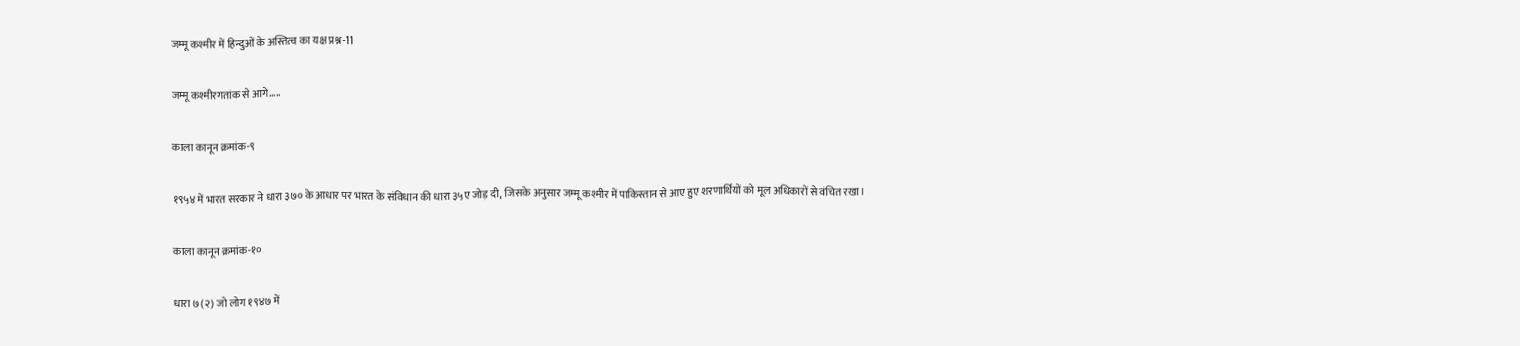जम्मू कश्मीर में हिन्दुओं के अस्तित्व का यक्ष प्रश्न-11

जम्मू कश्मीरगतांक से आगे…..

काला कानून क्रमांक-९

१९५४ में भारत सरकार ने धारा ३७० के आधार पर भारत के संविधान की धारा ३५ए जोड़ दी, जिसके अनुसार जम्मू कश्मीर में पाकिस्तान से आए हुए शरणार्थियों को मूल अधिकारों से वंचित रखा।

काला कानून क्रमांक-१०

धारा ७(२) जो लोग १९४७ में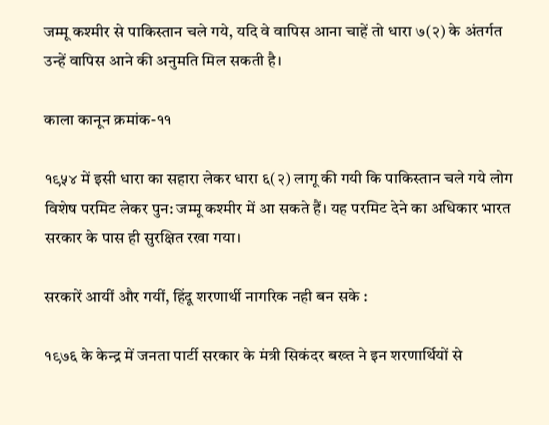जम्मू कश्मीर से पाकिस्तान चले गये, यदि वे वापिस आना चाहें तो धारा ७(२) के अंतर्गत उन्हें वापिस आने की अनुमति मिल सकती है।

काला कानून क्रमांक-११

१९५४ में इसी धारा का सहारा लेकर धारा ६(२) लागू की गयी कि पाकिस्तान चले गये लोग विशेष परमिट लेकर पुन: जम्मू कश्मीर में आ सकते हैं। यह परमिट देने का अधिकार भारत सरकार के पास ही सुरक्षित रखा गया।

सरकारें आयीं और गयीं, हिंदू शरणार्थी नागरिक नही बन सके :

१९७६ के केन्द्र में जनता पार्टी सरकार के मंत्री सिकंदर बख्त ने इन शरणार्थियों से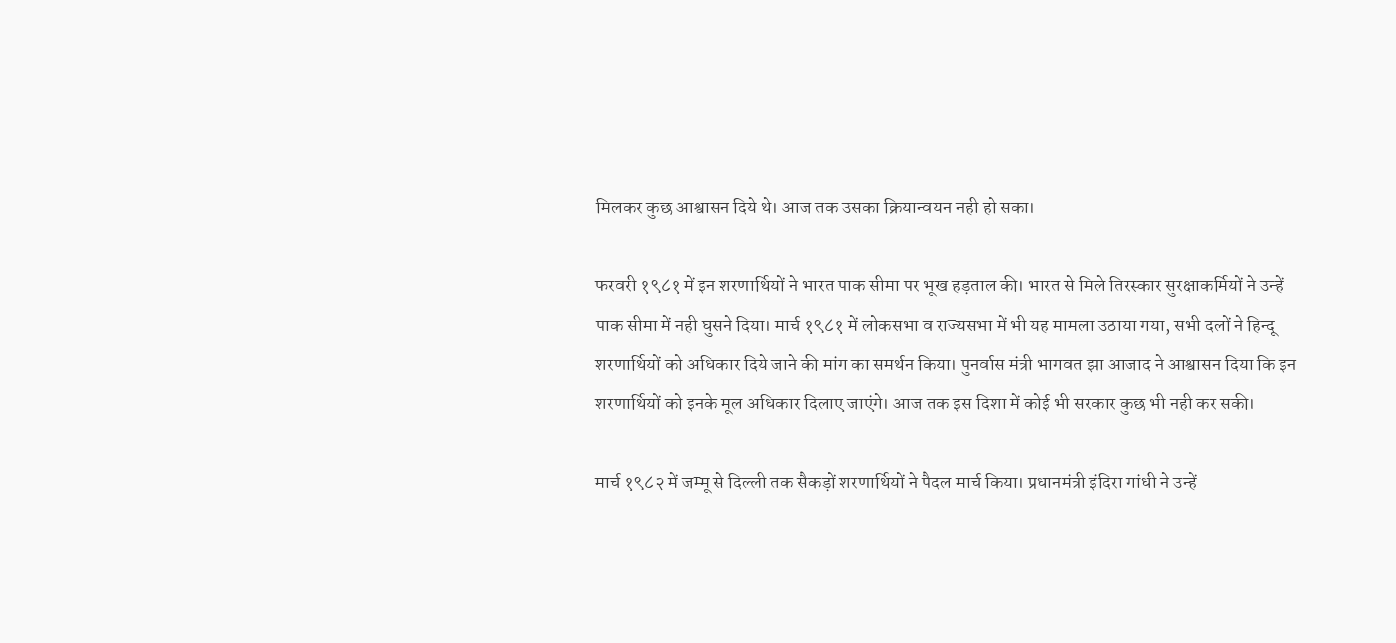मिलकर कुछ आश्वासन दिये थे। आज तक उसका क्रियान्वयन नही हो सका।

फरवरी १९८१ में इन शरणार्थियों ने भारत पाक सीमा पर भूख हड़ताल की। भारत से मिले तिरस्कार सुरक्षाकर्मियों ने उन्हें पाक सीमा में नही घुसने दिया। मार्च १९८१ में लोकसभा व राज्यसभा में भी यह मामला उठाया गया, सभी दलों ने हिन्दू शरणार्थियों को अधिकार दिये जाने की मांग का समर्थन किया। पुनर्वास मंत्री भागवत झा आजाद ने आश्वासन दिया कि इन शरणार्थियों को इनके मूल अधिकार दिलाए जाएंगे। आज तक इस दिशा में कोई भी सरकार कुछ भी नही कर सकी।

मार्च १९८२ में जम्मू से दिल्ली तक सैकड़ों शरणार्थियों ने पैदल मार्च किया। प्रधानमंत्री इंदिरा गांधी ने उन्हें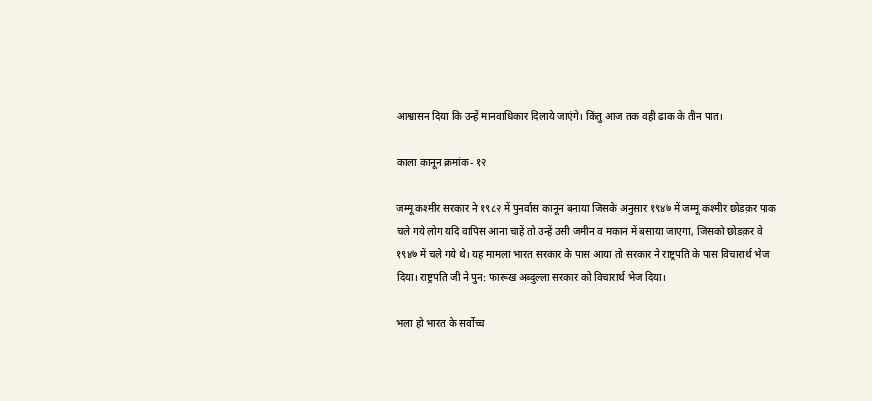आश्वासन दिया कि उन्हें मानवाधिकार दिलाये जाएंगे। किंतु आज तक वही ढाक के तीन पात।

काला कानून क्रमांक- १२

जम्मू कश्मीर सरकार ने १९८२ में पुनर्वास कानून बनाया जिसके अनुसार १९४७ में जम्मू कश्मीर छोडक़र पाक चले गये लोग यदि वापिस आना चाहें तो उन्हें उसी जमीन व मकान में बसाया जाएगा, जिसको छोडक़र वे १९४७ में चले गये थे। यह मामला भारत सरकार के पास आया तो सरकार ने राष्ट्रपति के पास विचारार्थ भेज दिया। राष्ट्रपति जी ने पुन: फारूख अब्दुल्ला सरकार को विचारार्थ भेज दिया।

भला हो भारत के सर्वोच्च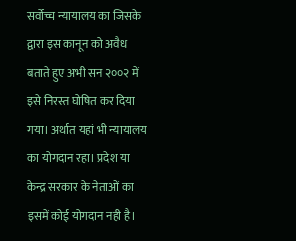सर्वोच्च न्यायालय का जिसके द्वारा इस कानून को अवैध बताते हुए अभी सन २००२ में इसे निरस्त घोषित कर दिया गया। अर्थात यहां भी न्यायालय का योगदान रहा। प्रदेश या केन्द्र सरकार के नेताओं का इसमें कोई योगदान नही है।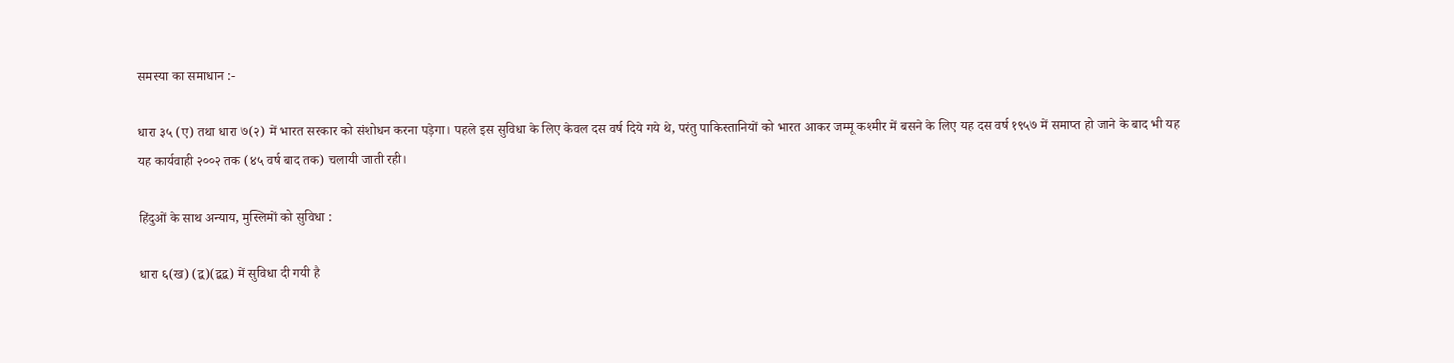समस्या का समाधान :-

धारा ३५ (ए) तथा धारा ७(२) में भारत सरकार को संशोधन करना पड़ेगा। पहले इस सुविधा के लिए केवल दस वर्ष दिये गये थे, परंतु पाकिस्तानियों को भारत आकर जम्मू कश्मीर में बसने के लिए यह दस वर्ष १९५७ में समाप्त हो जाने के बाद भी यह यह कार्यवाही २००२ तक (४५ वर्ष बाद तक) चलायी जाती रही।

हिंदुओं के साथ अन्याय, मुस्लिमों को सुविधा :

धारा ६(ख) (द्ब)(द्बद्ब) में सुविधा दी गयी है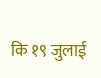कि १९ जुलाई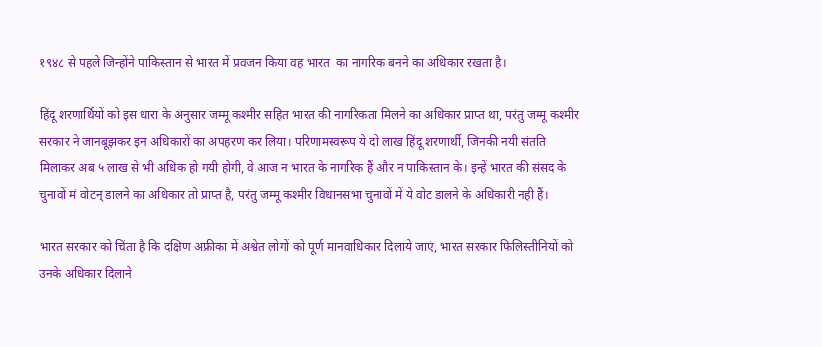१९४८ से पहले जिन्होंने पाकिस्तान से भारत में प्रवजन किया वह भारत  का नागरिक बनने का अधिकार रखता है।

हिंदू शरणार्थियों को इस धारा के अनुसार जम्मू कश्मीर सहित भारत की नागरिकता मिलने का अधिकार प्राप्त था, परंतु जम्मू कश्मीर सरकार ने जानबूझकर इन अधिकारों का अपहरण कर लिया। परिणामस्वरूप ये दो लाख हिंदू शरणार्थी, जिनकी नयी संतति मिलाकर अब ५ लाख से भी अधिक हो गयी होगी, वे आज न भारत के नागरिक हैं और न पाकिस्तान के। इन्हें भारत की संसद के चुनावों मं वोटन् डालने का अधिकार तो प्राप्त है, परंतु जम्मू कश्मीर विधानसभा चुनावों में ये वोट डालने के अधिकारी नही हैं।

भारत सरकार को चिंता है कि दक्षिण अफ्रीका में अश्वेत लोगों को पूर्ण मानवाधिकार दिलाये जाएं, भारत सरकार फिलिस्तीनियों को उनके अधिकार दिलाने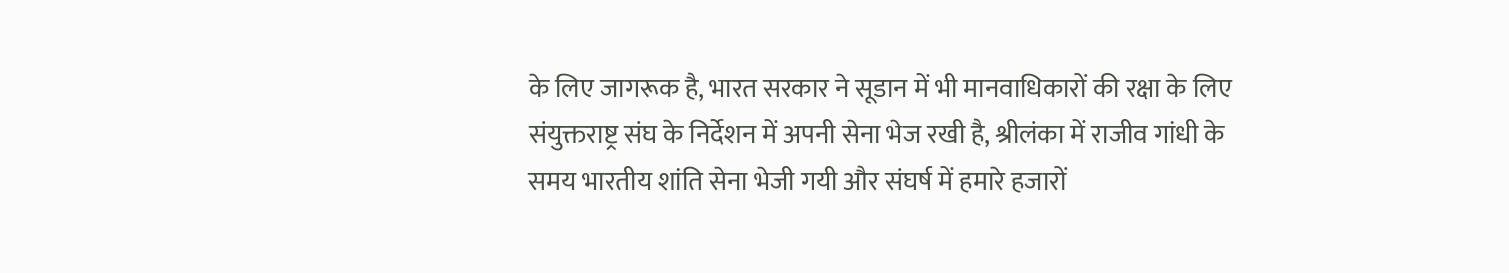के लिए जागरूक है, भारत सरकार ने सूडान में भी मानवाधिकारों की रक्षा के लिए संयुक्तराष्ट्र संघ के निर्देशन में अपनी सेना भेज रखी है, श्रीलंका में राजीव गांधी के समय भारतीय शांति सेना भेजी गयी और संघर्ष में हमारे हजारों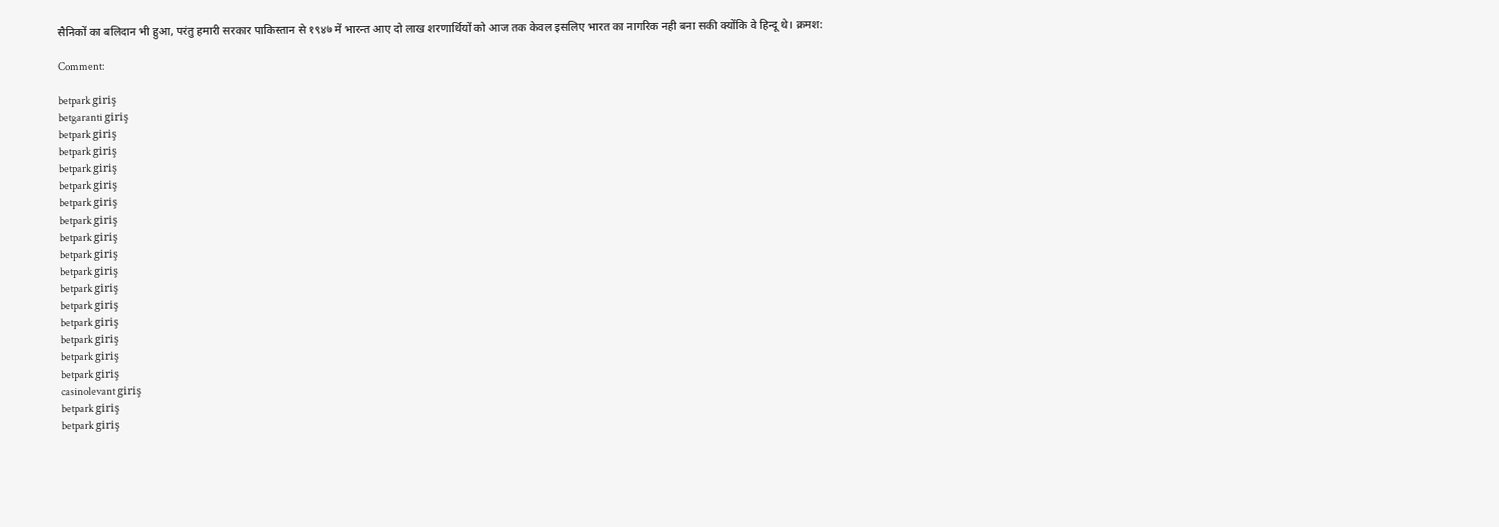सैनिकों का बलिदान भी हुआ, परंतु हमारी सरकार पाकिस्तान से १९४७ में भारन्त आए दो लाख शरणार्थियों को आज तक केवल इसलिए भारत का नागरिक नही बना सकी क्योंकि वे हिन्दू थे। क्रमश:

Comment:

betpark giriş
betgaranti giriş
betpark giriş
betpark giriş
betpark giriş
betpark giriş
betpark giriş
betpark giriş
betpark giriş
betpark giriş
betpark giriş
betpark giriş
betpark giriş
betpark giriş
betpark giriş
betpark giriş
betpark giriş
casinolevant giriş
betpark giriş
betpark giriş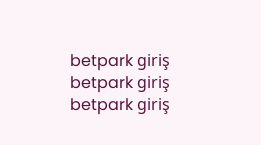betpark giriş
betpark giriş
betpark giriş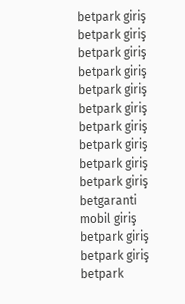betpark giriş
betpark giriş
betpark giriş
betpark giriş
betpark giriş
betpark giriş
betpark giriş
betpark giriş
betpark giriş
betpark giriş
betgaranti mobil giriş
betpark giriş
betpark giriş
betpark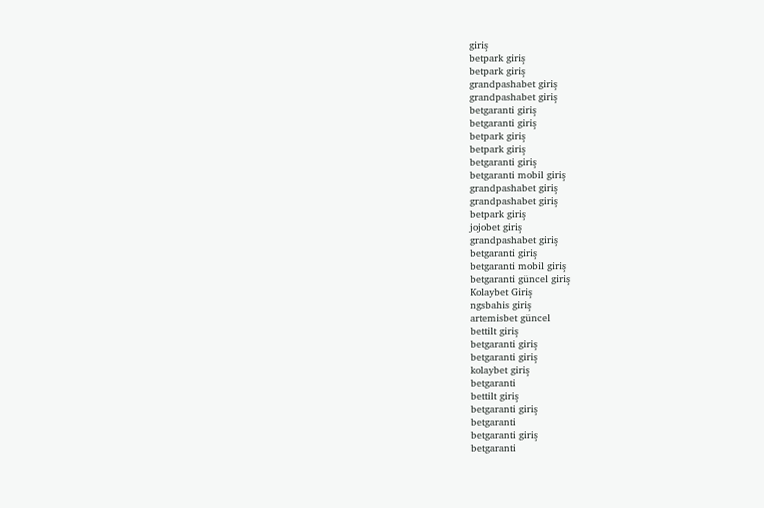giriş
betpark giriş
betpark giriş
grandpashabet giriş
grandpashabet giriş
betgaranti giriş
betgaranti giriş
betpark giriş
betpark giriş
betgaranti giriş
betgaranti mobil giriş
grandpashabet giriş
grandpashabet giriş
betpark giriş
jojobet giriş
grandpashabet giriş
betgaranti giriş
betgaranti mobil giriş
betgaranti güncel giriş
Kolaybet Giriş
ngsbahis giriş
artemisbet güncel
bettilt giriş
betgaranti giriş
betgaranti giriş
kolaybet giriş
betgaranti
bettilt giriş
betgaranti giriş
betgaranti
betgaranti giriş
betgaranti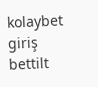kolaybet giriş
bettilt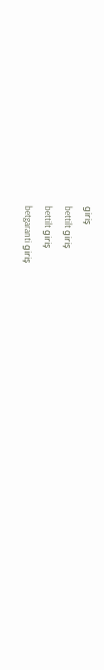giriş
bettilt giriş
bettilt giriş
betgaranti giriş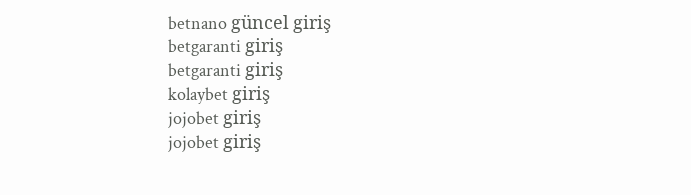betnano güncel giriş
betgaranti giriş
betgaranti giriş
kolaybet giriş
jojobet giriş
jojobet giriş